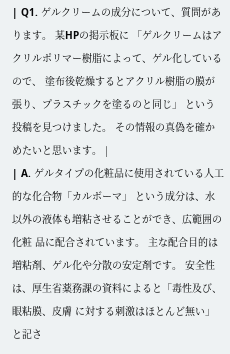| Q1. ゲルクリームの成分について、質問があります。 某HPの掲示板に 「ゲルクリームはアクリルポリマー樹脂によって、ゲル化しているので、 塗布後乾燥するとアクリル樹脂の膜が張り、プラスチックを塗るのと同じ」 という投稿を見つけました。 その情報の真偽を確かめたいと思います。 |
| A. ゲルタイプの化粧品に使用されている人工的な化合物「カルボーマ」 という成分は、水以外の液体も増粘させることができ、広範囲の化粧 品に配合されています。 主な配合目的は増粘剤、ゲル化や分散の安定剤です。 安全性は、厚生省薬務課の資料によると「毒性及び、眼粘膜、皮膚 に対する刺激はほとんど無い」と記さ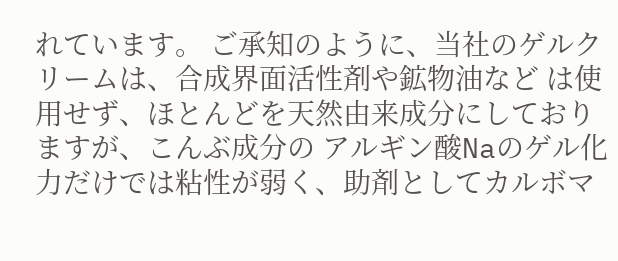れています。 ご承知のように、当社のゲルクリームは、合成界面活性剤や鉱物油など は使用せず、ほとんどを天然由来成分にしておりますが、こんぶ成分の アルギン酸Naのゲル化力だけでは粘性が弱く、助剤としてカルボマ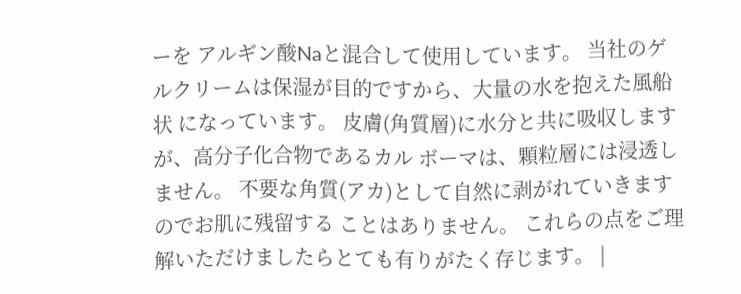ーを アルギン酸Naと混合して使用しています。 当社のゲルクリームは保湿が目的ですから、大量の水を抱えた風船状 になっています。 皮膚(角質層)に水分と共に吸収しますが、高分子化合物であるカル ボーマは、顆粒層には浸透しません。 不要な角質(アカ)として自然に剥がれていきますのでお肌に残留する ことはありません。 これらの点をご理解いただけましたらとても有りがたく存じます。 |